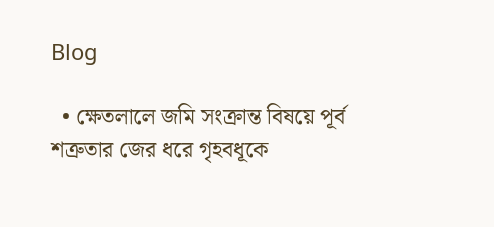Blog

  • ক্ষেতলালে জমি সংক্রান্ত বিষয়ে পূর্ব শত্রুতার জের ধরে গৃহবধূকে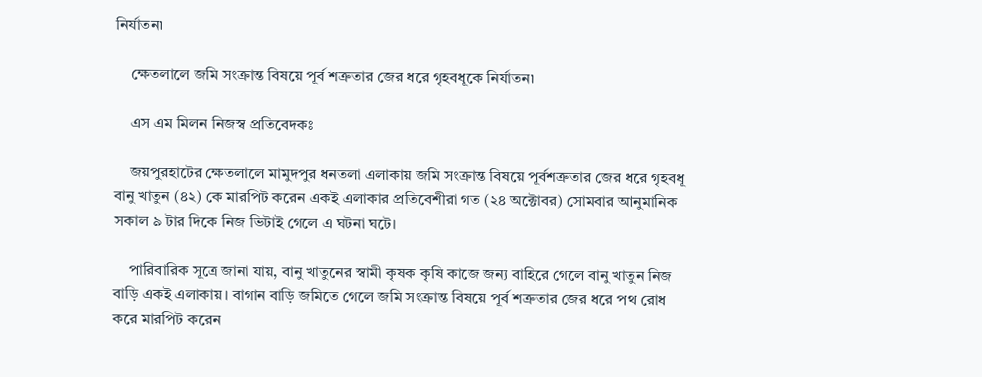নির্যাতন৷

    ক্ষেতলালে জমি সংক্রান্ত বিষয়ে পূর্ব শত্রুতার জের ধরে গৃহবধূকে নির্যাতন৷

    এস এম মিলন নিজস্ব প্রতিবেদকঃ

    জয়পুরহাটের ক্ষেতলালে মামুদপুর ধনতলা এলাকায় জমি সংক্রান্ত বিষয়ে পূর্বশত্রুতার জের ধরে গৃহবধূ বানু খাতুন (৪২) কে মারপিট করেন একই এলাকার প্রতিবেশীরা গত (২৪ অক্টোবর) সোমবার আনুমানিক সকাল ৯ টার দিকে নিজ ভিটাই গেলে এ ঘটনা ঘটে।

    পারিবারিক সূত্রে জানা যায়, বানু খাতুনের স্বামী কৃষক কৃষি কাজে জন্য বাহিরে গেলে বানু খাতুন নিজ বাড়ি একই এলাকায়। বাগান বাড়ি জমিতে গেলে জমি সংক্রান্ত বিষয়ে পূর্ব শত্রুতার জের ধরে পথ রোধ করে মারপিট করেন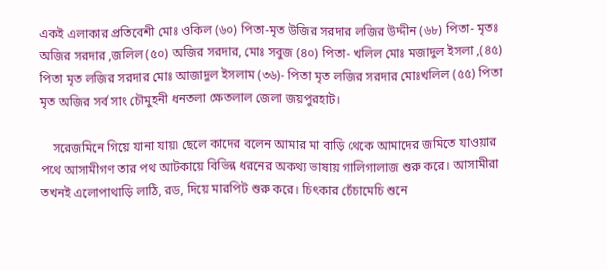একই এলাকার প্রতিবেশী মোঃ ওকিল (৬০) পিতা-মৃত উজির সরদার লজির উদ্দীন (৬৮) পিতা- মৃতঃ অজির সরদার ,জলিল (৫০) অজির সরদার, মোঃ সবুজ (৪০) পিতা- খলিল মোঃ মজাদুল ইসলা ,(৪৫) পিতা মৃত লজির সরদার মোঃ আজাদুল ইসলাম (৩৬)- পিতা মৃত লজির সরদার মোঃখলিল (৫৫) পিতা মৃত অজির সর্ব সাং চৌমুহনী ধনতলা ক্ষেতলাল জেলা জয়পুরহাট।

    সরেজমিনে গিয়ে যানা যায়৷ ছেলে কাদের বলেন আমার মা বাড়ি থেকে আমাদের জমিতে যাওয়ার পথে আসামীগণ তার পথ আটকায়ে বিভিন্ন ধরনের অকথ্য ভাষায় গালিগালাজ শুরু করে। আসামীরা তখনই এলোপাথাড়ি লাঠি, রড, দিয়ে মারপিট শুরু করে। চিৎকার চেঁচামেচি শুনে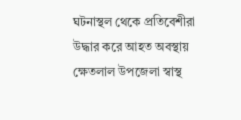ঘটনাস্থল থেকে প্রতিবেশীরা উদ্ধার করে আহত অবস্থায় ক্ষেতলাল উপজেলা স্বাস্থ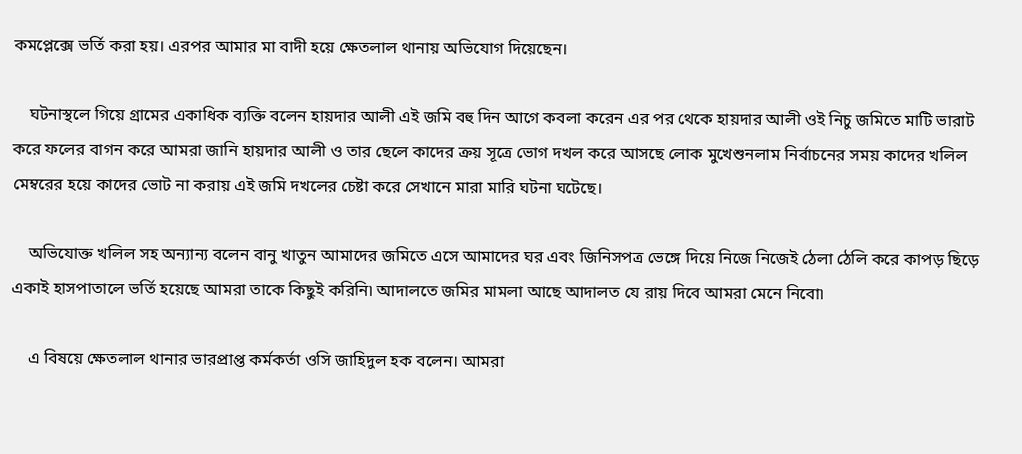কমপ্লেক্সে ভর্তি করা হয়। এরপর আমার মা বাদী হয়ে ক্ষেতলাল থানায় অভিযোগ দিয়েছেন।

    ঘটনাস্থলে গিয়ে গ্রামের একাধিক ব্যক্তি বলেন হায়দার আলী এই জমি বহু দিন আগে কবলা করেন এর পর থেকে হায়দার আলী ওই নিচু জমিতে মাটি ভারাট করে ফলের বাগন করে আমরা জানি হায়দার আলী ও তার ছেলে কাদের ক্রয় সূত্রে ভোগ দখল করে আসছে লোক মুখেশুনলাম নির্বাচনের সময় কাদের খলিল মেম্বরের হয়ে কাদের ভোট না করায় এই জমি দখলের চেষ্টা করে সেখানে মারা মারি ঘটনা ঘটেছে।

    অভিযোক্ত খলিল সহ অন্যান্য বলেন বানু খাতুন আমাদের জমিতে এসে আমাদের ঘর এবং জিনিসপত্র ভেঙ্গে দিয়ে নিজে নিজেই ঠেলা ঠেলি করে কাপড় ছিড়ে একাই হাসপাতালে ভর্তি হয়েছে আমরা তাকে কিছুই করিনি৷ আদালতে জমির মামলা আছে আদালত যে রায় দিবে আমরা মেনে নিবো৷

    এ বিষয়ে ক্ষেতলাল থানার ভারপ্রাপ্ত কর্মকর্তা ওসি জাহিদুল হক বলেন। আমরা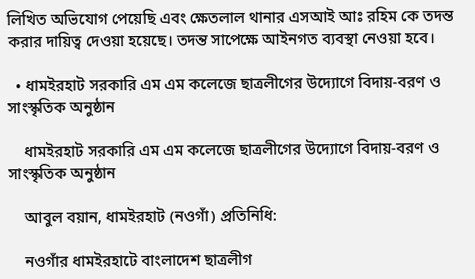লিখিত অভিযোগ পেয়েছি এবং ক্ষেতলাল থানার এসআই আঃ রহিম কে তদন্ত করার দায়িত্ব দেওয়া হয়েছে। তদন্ত সাপেক্ষে আইনগত ব্যবস্থা নেওয়া হবে।

  • ধামইরহাট সরকারি এম এম কলেজে ছাত্রলীগের উদ্যোগে বিদায়-বরণ ও সাংস্কৃতিক অনুষ্ঠান

    ধামইরহাট সরকারি এম এম কলেজে ছাত্রলীগের উদ্যোগে বিদায়-বরণ ও সাংস্কৃতিক অনুষ্ঠান

    আবুল বয়ান, ধামইরহাট (নওগাঁ) প্রতিনিধি:

    নওগাঁর ধামইরহাটে বাংলাদেশ ছাত্রলীগ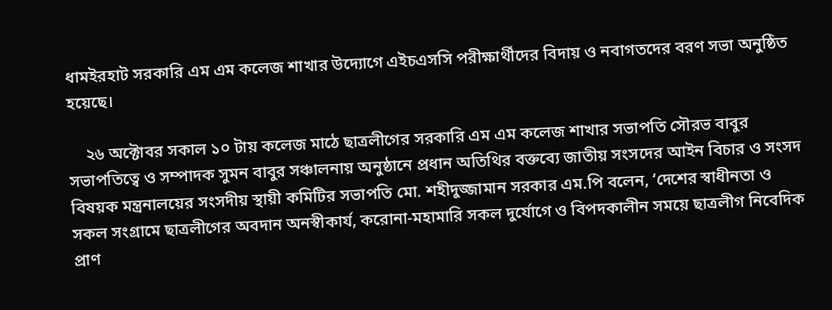ধামইরহাট সরকারি এম এম কলেজ শাখার উদ্যোগে এইচএসসি পরীক্ষার্থীদের বিদায় ও নবাগতদের বরণ সভা অনুষ্ঠিত হয়েছে।

    ২৬ অক্টোবর সকাল ১০ টায় কলেজ মাঠে ছাত্রলীগের সরকারি এম এম কলেজ শাখার সভাপতি সৌরভ বাবুর সভাপতিত্বে ও সম্পাদক সুমন বাবুর সঞ্চালনায় অনুষ্ঠানে প্রধান অতিথির বক্তব্যে জাতীয় সংসদের আইন বিচার ও সংসদ বিষয়ক মন্ত্রনালয়ের সংসদীয় স্থায়ী কমিটির সভাপতি মো. শহীদুজ্জামান সরকার এম.পি বলেন, ‘দেশের স্বাধীনতা ও সকল সংগ্রামে ছাত্রলীগের অবদান অনস্বীকার্য, করোনা-মহামারি সকল দুর্যোগে ও বিপদকালীন সময়ে ছাত্রলীগ নিবেদিক প্রাণ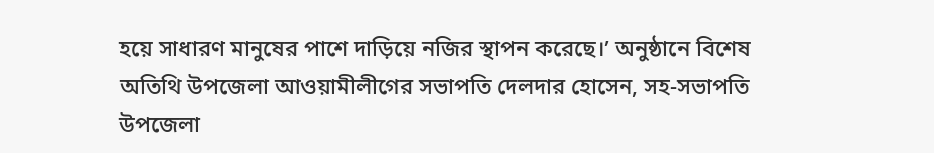হয়ে সাধারণ মানুষের পাশে দাড়িয়ে নজির স্থাপন করেছে।’ অনুষ্ঠানে বিশেষ অতিথি উপজেলা আওয়ামীলীগের সভাপতি দেলদার হোসেন, সহ-সভাপতি উপজেলা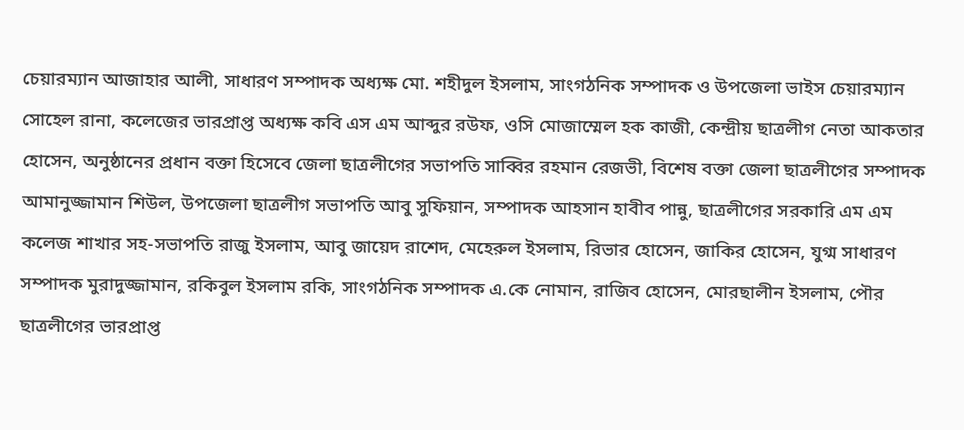চেয়ারম্যান আজাহার আলী, সাধারণ সম্পাদক অধ্যক্ষ মো. শহীদুল ইসলাম, সাংগঠনিক সম্পাদক ও উপজেলা ভাইস চেয়ারম্যান সোহেল রানা, কলেজের ভারপ্রাপ্ত অধ্যক্ষ কবি এস এম আব্দুর রউফ, ওসি মোজাম্মেল হক কাজী, কেন্দ্রীয় ছাত্রলীগ নেতা আকতার হোসেন, অনুষ্ঠানের প্রধান বক্তা হিসেবে জেলা ছাত্রলীগের সভাপতি সাব্বির রহমান রেজভী, বিশেষ বক্তা জেলা ছাত্রলীগের সম্পাদক আমানুজ্জামান শিউল, উপজেলা ছাত্রলীগ সভাপতি আবু সুফিয়ান, সম্পাদক আহসান হাবীব পান্নু, ছাত্রলীগের সরকারি এম এম কলেজ শাখার সহ-সভাপতি রাজু ইসলাম, আবু জায়েদ রাশেদ, মেহেরুল ইসলাম, রিভার হোসেন, জাকির হোসেন, যুগ্ম সাধারণ সম্পাদক মুরাদুজ্জামান, রকিবুল ইসলাম রকি, সাংগঠনিক সম্পাদক এ.কে নোমান, রাজিব হোসেন, মোরছালীন ইসলাম, পৌর ছাত্রলীগের ভারপ্রাপ্ত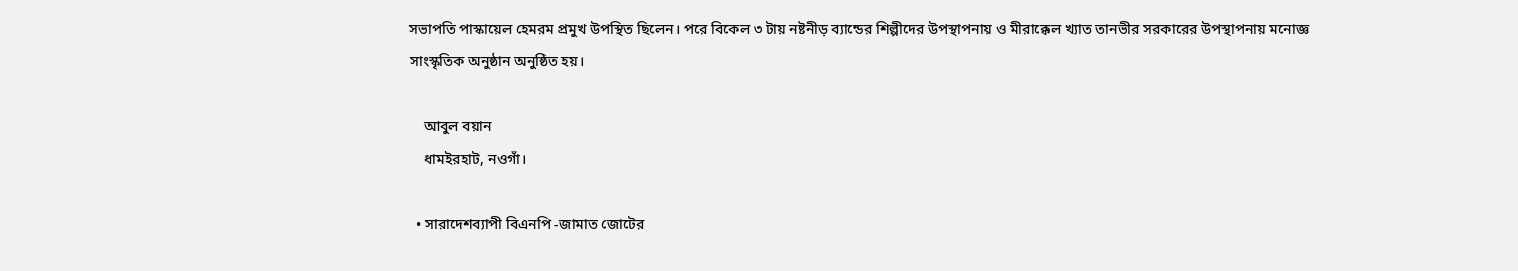সভাপতি পাস্কায়েল হেমরম প্রমুখ উপস্থিত ছিলেন। পরে বিকেল ৩ টায় নষ্টনীড় ব্যান্ডের শিল্পীদের উপস্থাপনায় ও মীরাক্কেল খ্যাত তানভীর সরকারের উপস্থাপনায় মনোজ্ঞ সাংস্কৃতিক অনুষ্ঠান অনুষ্ঠিত হয়।

    আবুল বয়ান
    ধামইরহাট, নওগাঁ।

  • সারাদেশব্যাপী বিএনপি -জামাত জোটের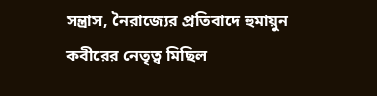সন্ত্রাস, নৈরাজ্যের প্রতিবাদে হুমায়ুন কবীরের নেতৃত্ব মিছিল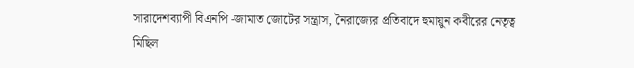সারাদেশব্যাপী বিএনপি -জামাত জোটের সন্ত্রাস, নৈরাজ্যের প্রতিবাদে হুমায়ুন কবীরের নেতৃত্ব মিছিল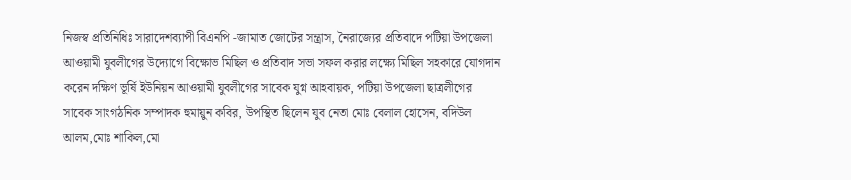নিজস্ব প্রতিনিধিঃ সারাদেশব্যাপী বিএনপি -জামাত জোটের সন্ত্রাস, নৈরাজ্যের প্রতিবাদে পটিয়া উপজেলা আওয়ামী যুবলীগের উদ্যোগে বিক্ষোভ মিছিল ও প্রতিবাদ সভা সফল করার লক্ষ্যে মিছিল সহকারে যোগদান করেন দক্ষিণ ভূর্ষি ইউনিয়ন আওয়ামী যুবলীগের সাবেক যুগ্ন আহবায়ক, পটিয়া উপজেলা ছাত্রলীগের সাবেক সাংগঠনিক সম্পাদক হুমায়ুন কবির, উপস্থিত ছিলেন যুব নেতা মোঃ বেলাল হোসেন, বদিউল আলম,মোঃ শাকিল,মো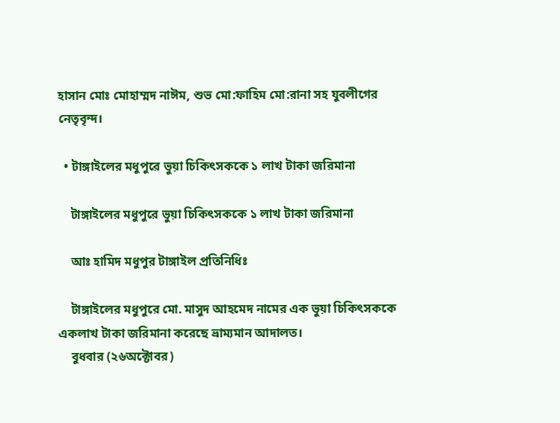হাসান মোঃ মোহাম্মদ নাঈম, শুভ মো:ফাহিম মো:রানা সহ যুবলীগের নেতৃবৃন্দ।

  • টাঙ্গাইলের মধুপুরে ভুয়া চিকিৎসককে ১ লাখ টাকা জরিমানা

    টাঙ্গাইলের মধুপুরে ভুয়া চিকিৎসককে ১ লাখ টাকা জরিমানা

    আঃ হামিদ মধুপুর টাঙ্গাইল প্রতিনিধিঃ

    টাঙ্গাইলের মধুপুরে মো. মাসুদ আহমেদ নামের এক ভুয়া চিকিৎসককে একলাখ টাকা জরিমানা করেছে ভ্রাম্যমান আদালত।
    বুধবার (২৬অক্টোবর)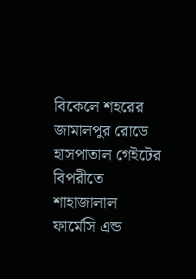বিকেলে শহরের জামালপুর রোডে হাসপাতাল গেইটের বিপরীতে শাহাজালাল ফার্মেসি এন্ড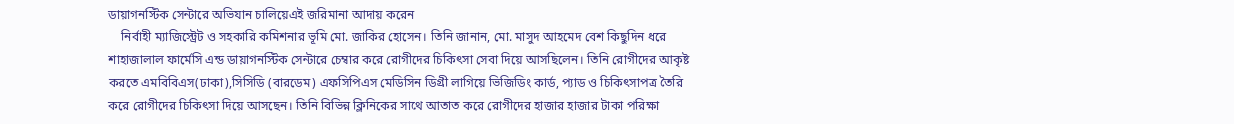ডায়াগনস্টিক সেন্টারে অভিযান চালিয়েএই জরিমানা আদায় করেন
    নির্বাহী ম্যাজিস্ট্রেট ও সহকারি কমিশনার ভূমি মো. জাকির হোসেন। তিনি জানান, মো. মাসুদ আহমেদ বেশ কিছুদিন ধরে শাহাজালাল ফার্মেসি এন্ড ডায়াগনস্টিক সেন্টারে চেম্বার করে রোগীদের চিকিৎসা সেবা দিয়ে আসছিলেন। তিনি রোগীদের আকৃষ্ট করতে এমবিবিএস(ঢাকা),সিসিডি (বারডেম) এফসিপিএস মেডিসিন ডিগ্রী লাগিয়ে ভিজিডিং কার্ড, প্যাড ও চিকিৎসাপত্র তৈরি করে রোগীদের চিকিৎসা দিয়ে আসছেন। তিনি বিভিন্ন ক্লিনিকের সাথে আতাত করে রোগীদের হাজার হাজার টাকা পরিক্ষা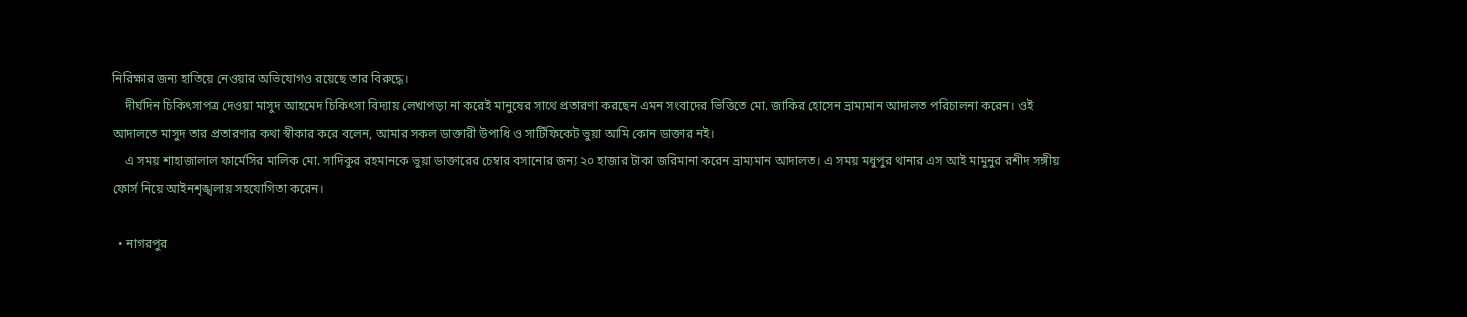নিরিক্ষার জন্য হাতিয়ে নেওয়ার অভিযোগও রয়েছে তার বিরুদ্ধে।
    দীর্ঘদিন চিকিৎসাপত্র দেওয়া মাসুদ আহমেদ চিকিৎসা বিদ্যায় লেখাপড়া না করেই মানুষের সাথে প্রতারণা করছেন এমন সংবাদের ভিত্তিতে মো. জাকির হোসেন ভ্রাম্যমান আদালত পরিচালনা করেন। ওই আদালতে মাসুদ তার প্রতারণার কথা স্বীকার করে বলেন, আমার সকল ডাক্তারী উপাধি ও সার্টিফিকেট ভুয়া আমি কোন ডাক্তার নই।
    এ সময় শাহাজালাল ফার্মেসির মালিক মো. সাদিকুর রহমানকে ভুয়া ডাক্তারের চেম্বার বসানোর জন্য ২০ হাজার টাকা জরিমানা করেন ভ্রাম্যমান আদালত। এ সময় মধুপুর থানার এস আই মামুনুর রশীদ সঙ্গীয় ফোর্স নিয়ে আইনশৃঙ্খলায় সহযোগিতা করেন।

  • নাগরপুর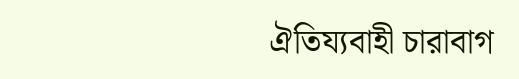ঐতিয্যবাহী চারাবাগ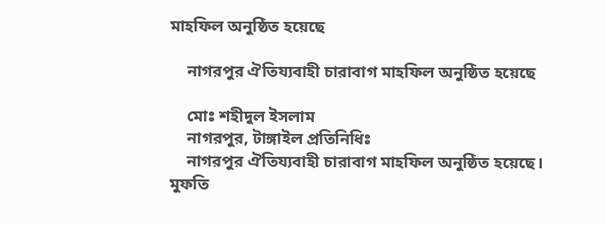মাহফিল অনুষ্ঠিত হয়েছে

    নাগরপুর ঐতিয্যবাহী চারাবাগ মাহফিল অনুষ্ঠিত হয়েছে

    মোঃ শহীদুল ইসলাম
    নাগরপুর, টাঙ্গাইল প্রতিনিধিঃ
    নাগরপুর ঐতিয্যবাহী চারাবাগ মাহফিল অনুষ্ঠিত হয়েছে। মুফতি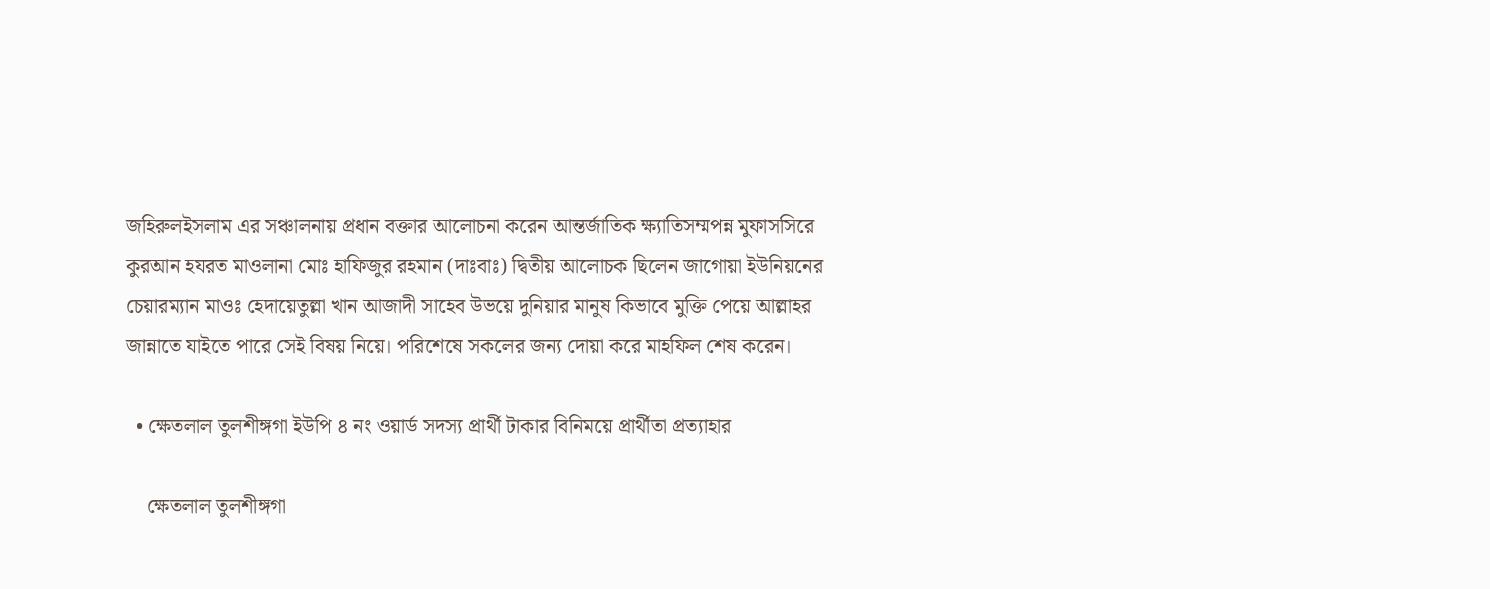জহিরুলইসলাম এর সঞ্চালনায় প্রধান বক্তার আলোচনা করেন আন্তর্জাতিক ক্ষ্যাতিসম্মপন্ন মুফাসসিরে কুরআন হযরত মাওলানা মোঃ হাফিজুর রহমান (দাঃবাঃ) দ্বিতীয় আলোচক ছিলেন জাগোয়া ইউনিয়নের চেয়ারম্যান মাওঃ হেদায়েতুল্লা খান আজাদী সাহেব উভয়ে দুনিয়ার মানুষ কিভাবে মুক্তি পেয়ে আল্লাহর জান্নাতে যাইতে পারে সেই বিষয় নিয়ে। পরিশেষে সকলের জন্য দোয়া করে মাহফিল শেষ করেন।

  • ক্ষেতলাল তুলশীঙ্গগা ইউপি ৪ নং ওয়ার্ড সদস্য প্রার্থী টাকার বিনিময়ে প্রার্থীতা প্রত্যাহার

    ক্ষেতলাল তুলশীঙ্গগা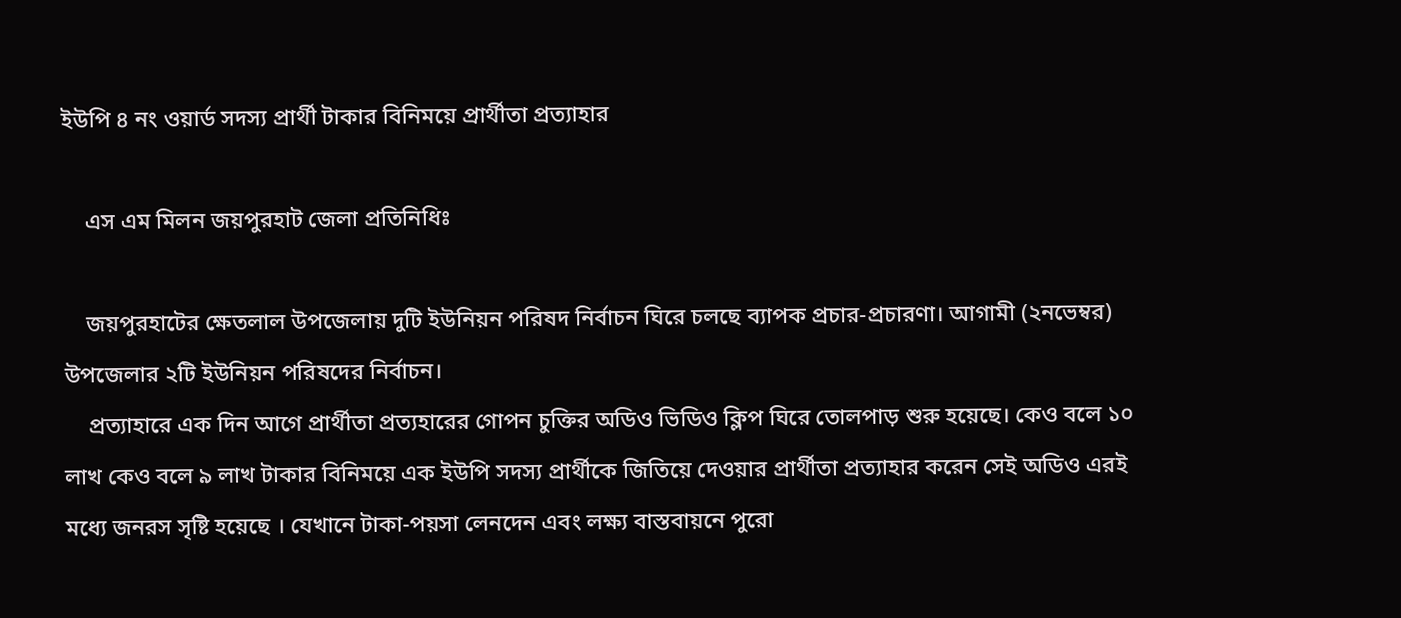ইউপি ৪ নং ওয়ার্ড সদস্য প্রার্থী টাকার বিনিময়ে প্রার্থীতা প্রত্যাহার

    এস এম মিলন জয়পুরহাট জেলা প্রতিনিধিঃ

    জয়পুরহাটের ক্ষেতলাল উপজেলায় দুটি ইউনিয়ন পরিষদ নির্বাচন ঘিরে চলছে ব্যাপক প্রচার-প্রচারণা। আগামী (২নভেম্বর) উপজেলার ২টি ইউনিয়ন পরিষদের নির্বাচন।
    প্রত্যাহারে এক দিন আগে প্রার্থীতা প্রত্যহারের গোপন চুক্তির অডিও ভিডিও ক্লিপ ঘিরে তোলপাড় শুরু হয়েছে। কেও বলে ১০ লাখ কেও বলে ৯ লাখ টাকার বিনিময়ে এক ইউপি সদস্য প্রার্থীকে জিতিয়ে দেওয়ার প্রার্থীতা প্রত্যাহার করেন সেই অডিও এরই মধ্যে জনরস সৃষ্টি হয়েছে । যেখানে টাকা-পয়সা লেনদেন এবং লক্ষ্য বাস্তবায়নে পুরো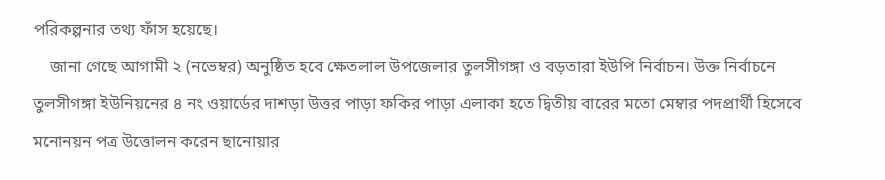পরিকল্পনার তথ্য ফাঁস হয়েছে।
    জানা গেছে আগামী ২ (নভেম্বর) অনুষ্ঠিত হবে ক্ষেতলাল উপজেলার তুলসীগঙ্গা ও বড়তারা ইউপি নির্বাচন। উক্ত নির্বাচনে তুলসীগঙ্গা ইউনিয়নের ৪ নং ওয়ার্ডের দাশড়া উত্তর পাড়া ফকির পাড়া এলাকা হতে দ্বিতীয় বারের মতো মেম্বার পদপ্রার্থী হিসেবে মনোনয়ন পত্র উত্তোলন করেন ছানোয়ার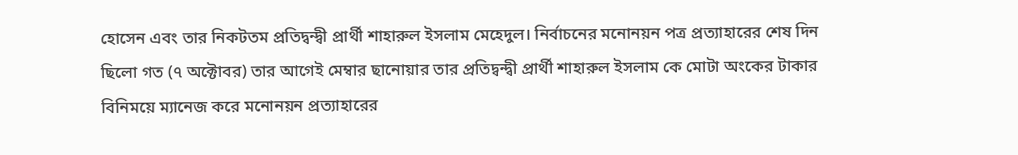হোসেন এবং তার নিকটতম প্রতিদ্বন্দ্বী প্রার্থী শাহারুল ইসলাম মেহেদুল। নির্বাচনের মনোনয়ন পত্র প্রত্যাহারের শেষ দিন ছিলো গত (৭ অক্টোবর) তার আগেই মেম্বার ছানোয়ার তার প্রতিদ্বন্দ্বী প্রার্থী শাহারুল ইসলাম কে মোটা অংকের টাকার বিনিময়ে ম্যানেজ করে মনোনয়ন প্রত্যাহারের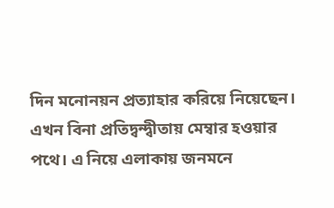দিন মনোনয়ন প্রত্যাহার করিয়ে নিয়েছেন। এখন বিনা প্রতিদ্বন্দ্বীতায় মেম্বার হওয়ার পথে। এ নিয়ে এলাকায় জনমনে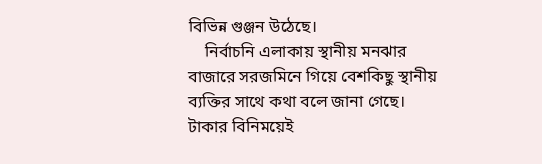বিভিন্ন গুঞ্জন উঠেছে।
    নির্বাচনি এলাকায় স্থানীয় মনঝার বাজারে সরজমিনে গিয়ে বেশকিছু স্থানীয় ব্যক্তির সাথে কথা বলে জানা গেছে। টাকার বিনিময়েই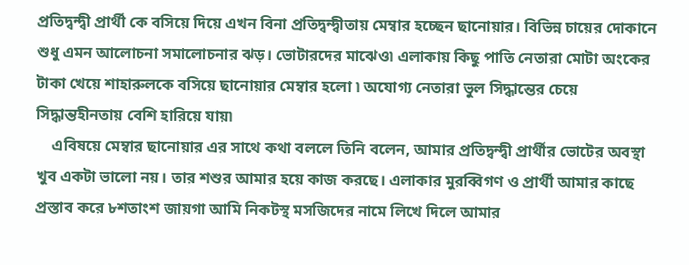প্রতিদ্বন্দ্বী প্রার্থী কে বসিয়ে দিয়ে এখন বিনা প্রতিদ্বন্দ্বীতায় মেম্বার হচ্ছেন ছানোয়ার। বিভিন্ন চায়ের দোকানে শুধু এমন আলোচনা সমালোচনার ঝড়। ভোটারদের মাঝেও৷ এলাকায় কিছু পাতি নেতারা মোটা অংকের টাকা খেয়ে শাহারুলকে বসিয়ে ছানোয়ার মেম্বার হলো ৷ অযোগ্য নেতারা ভুল সিদ্ধান্তের চেয়ে সিদ্ধান্তহীনতায় বেশি হারিয়ে যায়৷
    এবিষয়ে মেম্বার ছানোয়ার এর সাথে কথা বললে তিনি বলেন, আমার প্রতিদ্বন্দ্বী প্রার্থীর ভোটের অবস্থা খুব একটা ভালো নয়। তার শশুর আমার হয়ে কাজ করছে। এলাকার মুরব্বিগণ ও প্রার্থী আমার কাছে প্রস্তাব করে ৮শতাংশ জায়গা আমি নিকটস্থ মসজিদের নামে লিখে দিলে আমার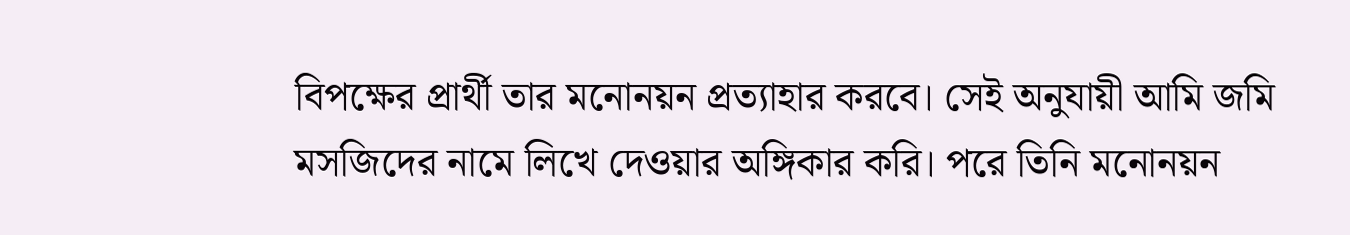বিপক্ষের প্রার্থী তার মনোনয়ন প্রত্যাহার করবে। সেই অনুযায়ী আমি জমি মসজিদের নামে লিখে দেওয়ার অঙ্গিকার করি। পরে তিনি মনোনয়ন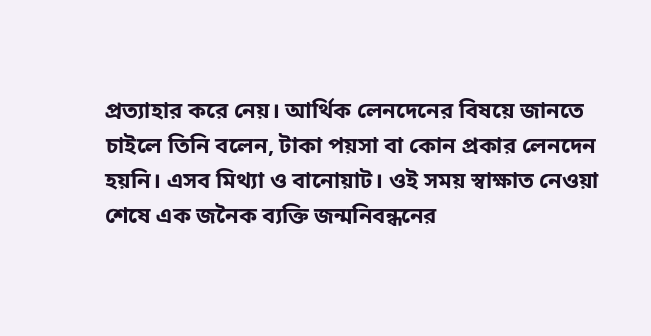প্রত্যাহার করে নেয়। আর্থিক লেনদেনের বিষয়ে জানতে চাইলে তিনি বলেন, টাকা পয়সা বা কোন প্রকার লেনদেন হয়নি। এসব মিথ্যা ও বানোয়াট। ওই সময় স্বাক্ষাত নেওয়া শেষে এক জনৈক ব্যক্তি জন্মনিবন্ধনের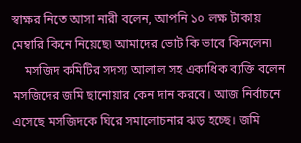স্বাক্ষর নিতে আসা নারী বলেন, আপনি ১০ লক্ষ টাকায় মেম্বারি কিনে নিয়েছে৷ আমাদের ভোট কি ভাবে কিনলেন৷
    মসজিদ কমিটির সদস্য আলাল সহ একাধিক ব্যক্তি বলেন মসজিদের জমি ছানোয়ার কেন দান করবে। আজ নির্বাচনে এসেছে মসজিদকে ঘিরে সমালোচনার ঝড় হচ্ছে। জমি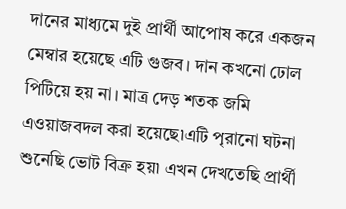দানের মাধ্যমে দুই প্রার্থী আপোষ করে একজন মেম্বার হয়েছে এটি গুজব। দান কখনো ঢোল পিটিয়ে হয় না। মাত্র দেড় শতক জমি এওয়াজবদল করা হয়েছে৷এটি পৃরানো ঘটনা শুনেছি ভোট বিক্র হয়৷ এখন দেখতেছি প্রার্থী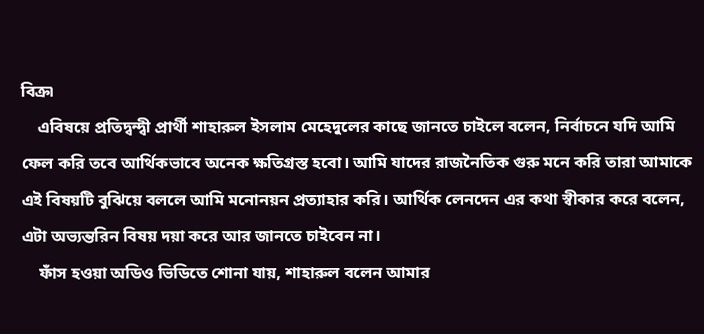বিক্র৷
    এবিষয়ে প্রতিদ্বন্দ্বী প্রার্থী শাহারুল ইসলাম মেহেদুলের কাছে জানতে চাইলে বলেন, নির্বাচনে যদি আমি ফেল করি তবে আর্থিকভাবে অনেক ক্ষতিগ্রস্ত হবো। আমি যাদের রাজনৈতিক গুরু মনে করি তারা আমাকে এই বিষয়টি বুঝিয়ে বললে আমি মনোনয়ন প্রত্যাহার করি। আর্থিক লেনদেন এর কথা স্বীকার করে বলেন, এটা অভ্যন্তরিন বিষয় দয়া করে আর জানতে চাইবেন না।
    ফাঁস হওয়া অডিও ভিডিতে শোনা যায়, শাহারুল বলেন আমার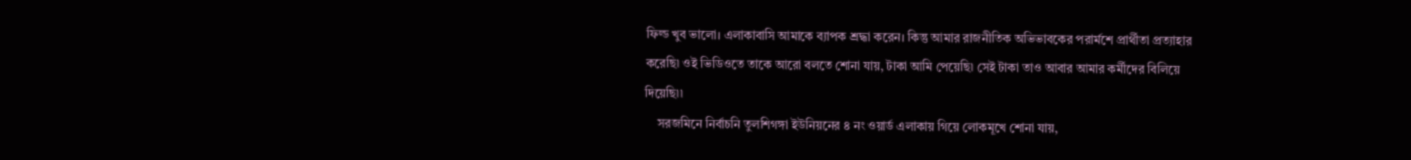ফিল্ড খুব ভালো। এলাকাবাসি আমাকে ব্যাপক শ্রদ্ধা করেন। কিন্তু আমার রাজনীতিক অভিভাবকের পরার্মশে প্রার্থীতা প্রত্যাহার করেছি৷ ওই ভিডিওতে তাকে আরো বলতে শোনা যায়, টাকা আমি পেয়েছি৷ সেই টাকা তাও আবার আমার কর্মীদের বিলিয়ে দিয়েছি৷৷
    সরজমিনে নির্বাচনি তুলশিগঙ্গা ইউনিয়নের ৪ নং ওয়ার্ড এলাকায় গিয়ে লোকমূখে শোনা যায়,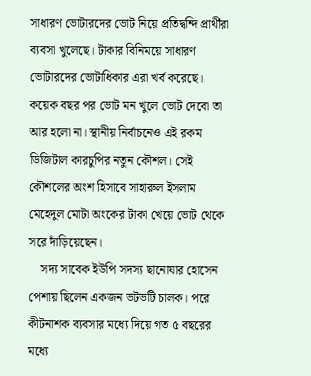সাধারণ ভোটারদের ভোট নিয়ে প্রতিদ্বন্দি প্রার্থীরা ব্যবসা খুলেছে। টাকার বিনিময়ে সাধারণ ভোটারদের ভোটাধিকার এরা খর্ব করেছে। কয়েক বছর পর ভোট মন খুলে ভোট দেবো তা আর হলো না। স্থানীয় নির্বাচনেও এই রকম ডিজিটাল কারচুপির নতুন কৌশল। সেই কৌশলের অংশ হিসাবে সাহারুল ইসলাম মেহেদুল মোটা অংকের টাকা খেয়ে ভোট থেকে সরে দাঁড়িয়েছেন।
    সদ্য সাবেক ইউপি সদস্য ছানোযার হোসেন পেশায় ছিলেন একজন ভটভটি চালক। পরে কীটনাশক ব্যবসার মধ্যে দিয়ে গত ৫ বছরের মধ্যে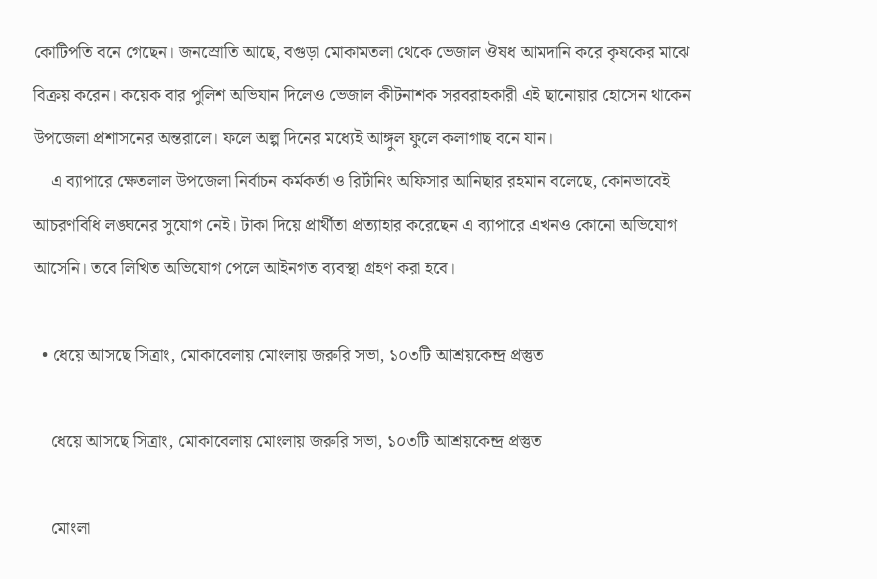কোটিপতি বনে গেছেন। জনস্রোতি আছে, বগুড়া মোকামতলা থেকে ভেজাল ঔষধ আমদানি করে কৃষকের মাঝে বিক্রয় করেন। কয়েক বার পুলিশ অভিযান দিলেও ভেজাল কীটনাশক সরবরাহকারী এই ছানোয়ার হোসেন থাকেন উপজেলা প্রশাসনের অন্তরালে। ফলে অল্প দিনের মধ্যেই আঙ্গুল ফুলে কলাগাছ বনে যান।
    এ ব্যাপারে ক্ষেতলাল উপজেলা নির্বাচন কর্মকর্তা ও রির্টানিং অফিসার আনিছার রহমান বলেছে, কোনভাবেই আচরণবিধি লঙ্ঘনের সুযোগ নেই। টাকা দিয়ে প্রার্থীতা প্রত্যাহার করেছেন এ ব্যাপারে এখনও কোনো অভিযোগ আসেনি। তবে লিখিত অভিযোগ পেলে আইনগত ব্যবস্থা গ্রহণ করা হবে।

  • ধেয়ে আসছে সিত্রাং, মোকাবেলায় মোংলায় জরুরি সভা, ১০৩টি আশ্রয়কেন্দ্র প্রস্তুত

    ধেয়ে আসছে সিত্রাং, মোকাবেলায় মোংলায় জরুরি সভা, ১০৩টি আশ্রয়কেন্দ্র প্রস্তুত

    মোংলা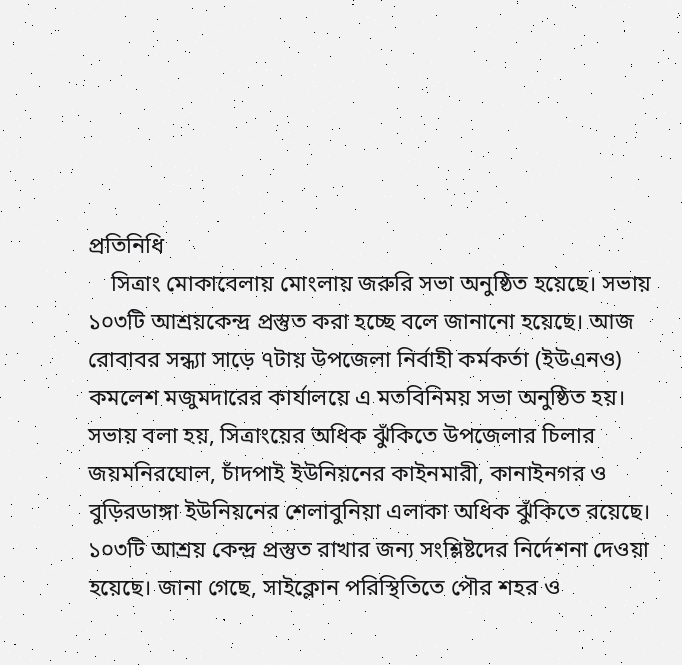প্রতিনিধি
    সিত্রাং মোকাবেলায় মোংলায় জরুরি সভা অনুষ্ঠিত হয়েছে। সভায় ১০৩টি আশ্রয়কেন্দ্র প্রস্তুত করা হচ্ছে বলে জানানো হয়েছে। আজ রোবাবর সন্ধ্যা সাড়ে ৭টায় উপজেলা নির্বাহী কর্মকর্তা (ইউএনও) কমলেশ মজুমদারের কার্যালয়ে এ মতবিনিময় সভা অনুষ্ঠিত হয়। সভায় বলা হয়, সিত্রাংয়ের অধিক ঝুঁকিতে উপজেলার চিলার জয়মনিরঘোল, চাঁদপাই ইউনিয়নের কাইনমারী, কানাইনগর ও বুড়িরডাঙ্গা ইউনিয়নের শেলাবুনিয়া এলাকা অধিক ঝুঁকিতে রয়েছে। ১০৩টি আশ্রয় কেন্দ্র প্রস্তুত রাখার জন্য সংশ্লিষ্টদের নির্দেশনা দেওয়া হয়েছে। জানা গেছে, সাইক্লোন পরিস্থিতিতে পৌর শহর ও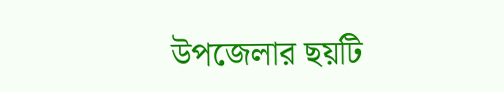উপজেলার ছয়টি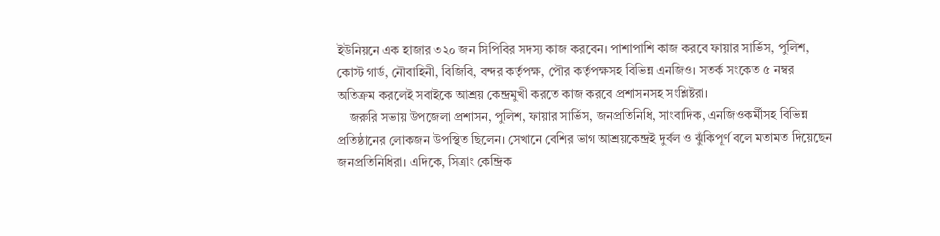ইউনিয়নে এক হাজার ৩২০ জন সিপিবির সদস্য কাজ করবেন। পাশাপাশি কাজ করবে ফায়ার সার্ভিস, পুলিশ, কোস্ট গার্ড, নৌবাহিনী, বিজিবি, বন্দর কর্তৃপক্ষ, পৌর কর্তৃপক্ষসহ বিভিন্ন এনজিও। সতর্ক সংকেত ৫ নম্বর অতিক্রম করলেই সবাইকে আশ্রয় কেন্দ্রমুখী করতে কাজ করবে প্রশাসনসহ সংশ্লিষ্টরা।
    জরুরি সভায় উপজেলা প্রশাসন, পুলিশ, ফায়ার সার্ভিস, জনপ্রতিনিধি, সাংবাদিক, এনজিওকর্মীসহ বিভিন্ন প্রতিষ্ঠানের লোকজন উপস্থিত ছিলেন। সেখানে বেশির ভাগ আশ্রয়কেন্দ্রই দুর্বল ও ঝুঁকিপূর্ণ বলে মতামত দিয়েছেন জনপ্রতিনিধিরা। এদিকে, সিত্রাং কেন্দ্রিক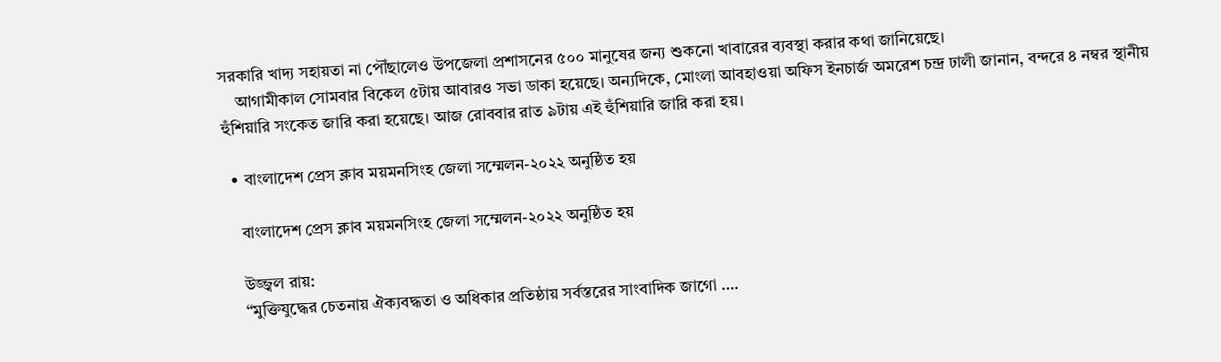সরকারি খাদ্য সহায়তা না পৌঁছালেও উপজেলা প্রশাসনের ৫০০ মানুষের জন্য শুকনো খাবারের ব্যবস্থা করার কথা জানিয়েছে।
    আগামীকাল সোমবার বিকেল ৫টায় আবারও সভা ডাকা হয়েছে। অন্যদিকে, মোংলা আবহাওয়া অফিস ইনচার্জ অমরেশ চন্দ্র ঢালী জানান, বন্দরে ৪ নম্বর স্থানীয় হুঁশিয়ারি সংকেত জারি করা হয়েছে। আজ রোববার রাত ৯টায় এই হুঁশিয়ারি জারি করা হয়।

  • বাংলাদেশ প্রেস ক্লাব ময়মনসিংহ জেলা সম্মেলন-২০২২ অনুষ্ঠিত হয়

    বাংলাদেশ প্রেস ক্লাব ময়মনসিংহ জেলা সম্মেলন-২০২২ অনুষ্ঠিত হয়

    উজ্জ্বল রায়:
    “মুক্তিযুদ্ধের চেতনায় ঐক্যবদ্ধতা ও অধিকার প্রতিষ্ঠায় সর্বস্তরের সাংবাদিক জাগো ….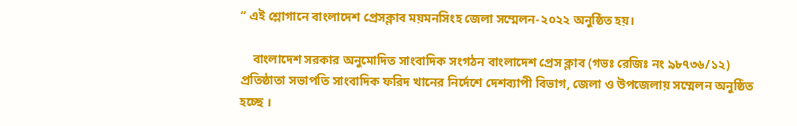“ এই শ্লোগানে বাংলাদেশ প্রেসক্লাব ময়মনসিংহ জেলা সম্মেলন-২০২২ অনুষ্ঠিত হয়।

    বাংলাদেশ সরকার অনুমোদিত সাংবাদিক সংগঠন বাংলাদেশ প্রেস ক্লাব (গভঃ রেজিঃ নং ৯৮৭৩৬/১২) প্রতিষ্ঠাতা সভাপতি সাংবাদিক ফরিদ খানের নির্দেশে দেশব্যাপী বিভাগ, জেলা ও উপজেলায় সম্মেলন অনুষ্ঠিত হচ্ছে ।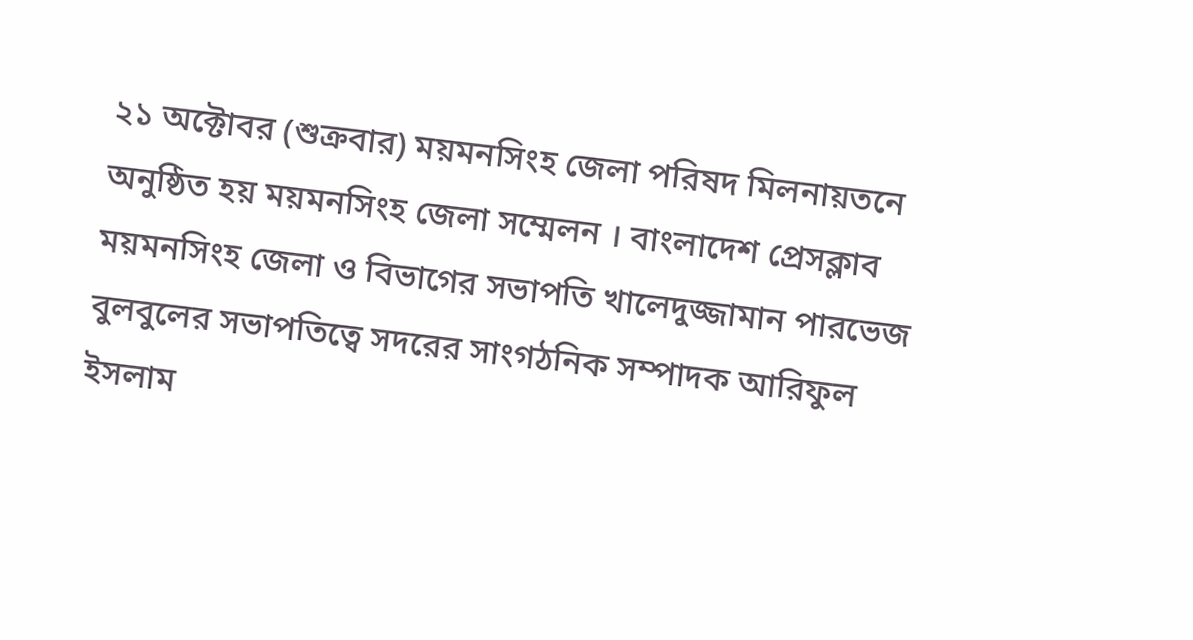২১ অক্টোবর (শুক্রবার) ময়মনসিংহ জেলা পরিষদ মিলনায়তনে অনুষ্ঠিত হয় ময়মনসিংহ জেলা সম্মেলন । বাংলাদেশ প্রেসক্লাব ময়মনসিংহ জেলা ও বিভাগের সভাপতি খালেদুজ্জামান পারভেজ বুলবুলের সভাপতিত্বে সদরের সাংগঠনিক সম্পাদক আরিফুল ইসলাম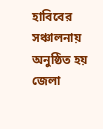হাবিবের সঞ্চালনায় অনুষ্ঠিত হয় জেলা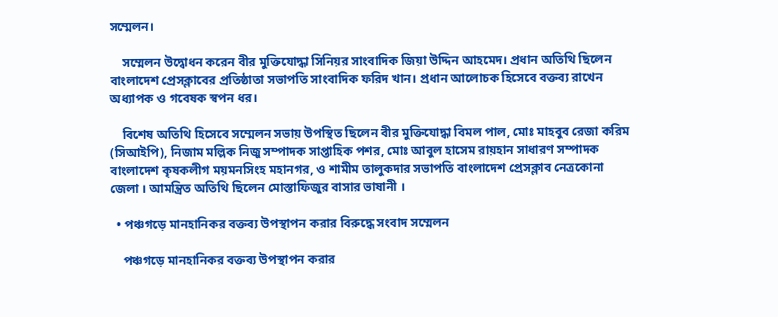সম্মেলন।

    সম্মেলন উদ্বোধন করেন বীর মুক্তিযোদ্ধা সিনিয়র সাংবাদিক জিয়া উদ্দিন আহমেদ। প্রধান অতিথি ছিলেন বাংলাদেশ প্রেসক্লাবের প্রতিষ্ঠাতা সভাপতি সাংবাদিক ফরিদ খান। প্রধান আলোচক হিসেবে বক্তব্য রাখেন অধ্যাপক ও গবেষক স্বপন ধর।

    বিশেষ অতিথি হিসেবে সম্মেলন সভায় উপস্থিত ছিলেন বীর মুক্তিযোদ্ধা বিমল পাল, মোঃ মাহবুব রেজা করিম (সিআইপি), নিজাম মল্লিক নিজু সম্পাদক সাপ্তাহিক পশর, মোঃ আবুল হাসেম রায়হান সাধারণ সম্পাদক বাংলাদেশ কৃষকলীগ ময়মনসিংহ মহানগর, ও শামীম তালুকদার সভাপতি বাংলাদেশ প্রেসক্লাব নেত্রকোনা জেলা । আমন্ত্রিত অতিথি ছিলেন মোস্তাফিজুর বাসার ভাষানী ।

  • পঞ্চগড়ে মানহানিকর বক্তব্য উপস্থাপন করার বিরুদ্ধে সংবাদ সম্মেলন

    পঞ্চগড়ে মানহানিকর বক্তব্য উপস্থাপন করার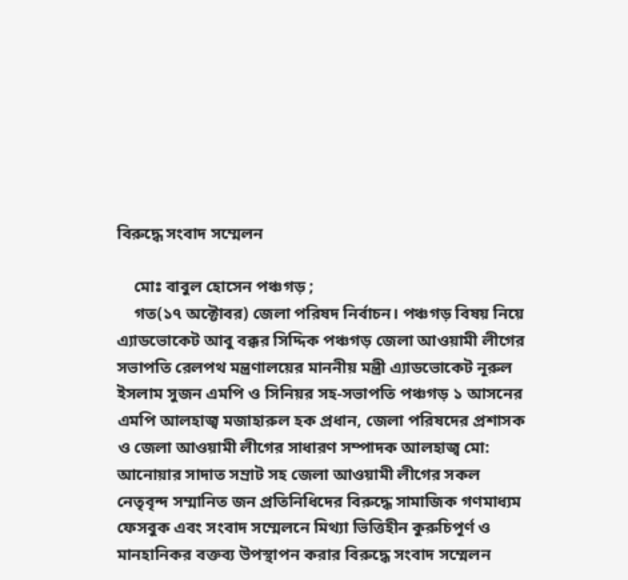বিরুদ্ধে সংবাদ সম্মেলন

    মোঃ বাবুল হোসেন পঞ্চগড় ;
    গত(১৭ অক্টোবর) জেলা পরিষদ নির্বাচন। পঞ্চগড় বিষয় নিয়ে এ্যাডভোকেট আবু বক্কর সিদ্দিক পঞ্চগড় জেলা আওয়ামী লীগের সভাপতি রেলপথ মন্ত্রণালয়ের মাননীয় মন্ত্রী এ্যাডভোকেট নূরুল ইসলাম সুজন এমপি ও সিনিয়র সহ-সভাপতি পঞ্চগড় ১ আসনের এমপি আলহাজ্ব মজাহারুল হক প্রধান, জেলা পরিষদের প্রশাসক ও জেলা আওয়ামী লীগের সাধারণ সম্পাদক আলহাজ্ব মো: আনোয়ার সাদাত সম্রাট সহ জেলা আওয়ামী লীগের সকল নেতৃবৃন্দ সম্মানিত জন প্রতিনিধিদের বিরুদ্ধে সামাজিক গণমাধ্যম ফেসবুক এবং সংবাদ সম্মেলনে মিথ্যা ভিত্তিহীন কুরুচিপূর্ণ ও মানহানিকর বক্তব্য উপস্থাপন করার বিরুদ্ধে সংবাদ সম্মেলন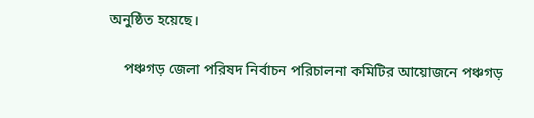অনুষ্ঠিত হয়েছে।

    পঞ্চগড় জেলা পরিষদ নির্বাচন পরিচালনা কমিটির আয়োজনে পঞ্চগড়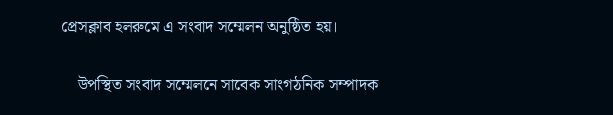প্রেসক্লাব হলরুমে এ সংবাদ সম্মেলন অনুষ্ঠিত হয়।

    উপস্থিত সংবাদ সম্মেলনে সাবেক সাংগঠনিক সম্পাদক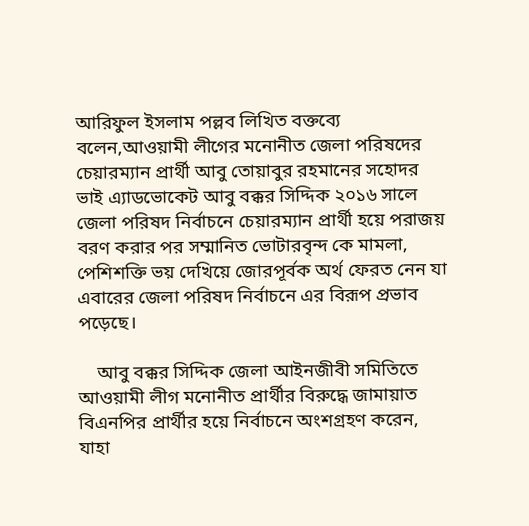আরিফুল ইসলাম পল্লব লিখিত বক্তব্যে বলেন,আওয়ামী লীগের মনোনীত জেলা পরিষদের চেয়ারম্যান প্রার্থী আবু তোয়াবুর রহমানের সহোদর ভাই এ্যাডভোকেট আবু বক্কর সিদ্দিক ২০১৬ সালে জেলা পরিষদ নির্বাচনে চেয়ারম্যান প্রার্থী হয়ে পরাজয় বরণ করার পর সম্মানিত ভোটারবৃন্দ কে মামলা, পেশিশক্তি ভয় দেখিয়ে জোরপূর্বক অর্থ ফেরত নেন যা এবারের জেলা পরিষদ নির্বাচনে এর বিরূপ প্রভাব পড়েছে।

    আবু বক্কর সিদ্দিক জেলা আইনজীবী সমিতিতে আওয়ামী লীগ মনোনীত প্রার্থীর বিরুদ্ধে জামায়াত বিএনপির প্রার্থীর হয়ে নির্বাচনে অংশগ্রহণ করেন, যাহা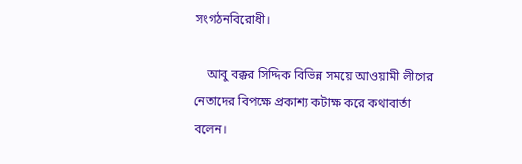সংগঠনবিরোধী।

    আবু বক্কর সিদ্দিক বিভিন্ন সময়ে আওয়ামী লীগের নেতাদের বিপক্ষে প্রকাশ্য কটাক্ষ করে কথাবার্তা বলেন।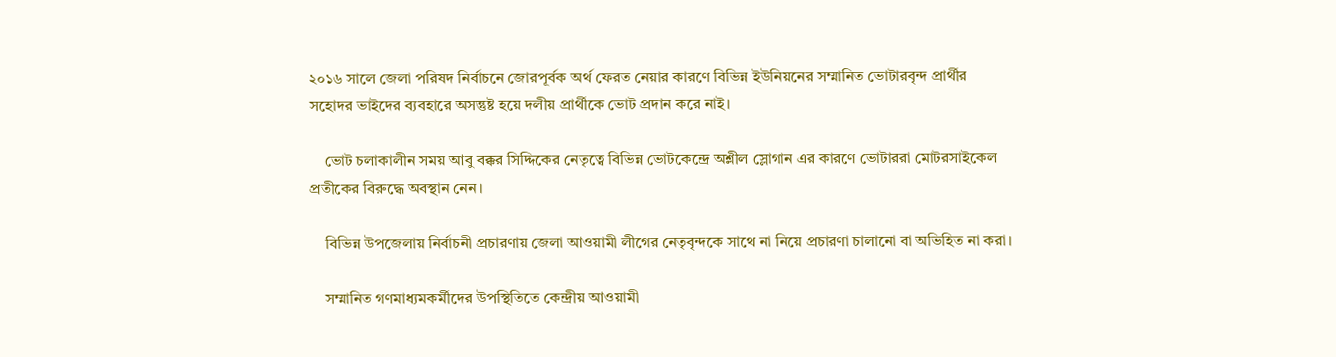২০১৬ সালে জেলা পরিষদ নির্বাচনে জোরপূর্বক অর্থ ফেরত নেয়ার কারণে বিভিন্ন ইউনিয়নের সম্মানিত ভোটারবৃন্দ প্রার্থীর সহোদর ভাইদের ব্যবহারে অসন্তুষ্ট হয়ে দলীয় প্রার্থীকে ভোট প্রদান করে নাই।

    ভোট চলাকালীন সময় আবু বক্কর সিদ্দিকের নেতৃত্বে বিভিন্ন ভোটকেন্দ্রে অশ্লীল স্লোগান এর কারণে ভোটাররা মোটরসাইকেল প্রতীকের বিরুদ্ধে অবস্থান নেন।

    বিভিন্ন উপজেলায় নির্বাচনী প্রচারণায় জেলা আওয়ামী লীগের নেতৃবৃন্দকে সাথে না নিয়ে প্রচারণা চালানো বা অভিহিত না করা।

    সম্মানিত গণমাধ্যমকর্মীদের উপস্থিতিতে কেন্দ্রীয় আওয়ামী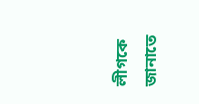লীগকে জানাতে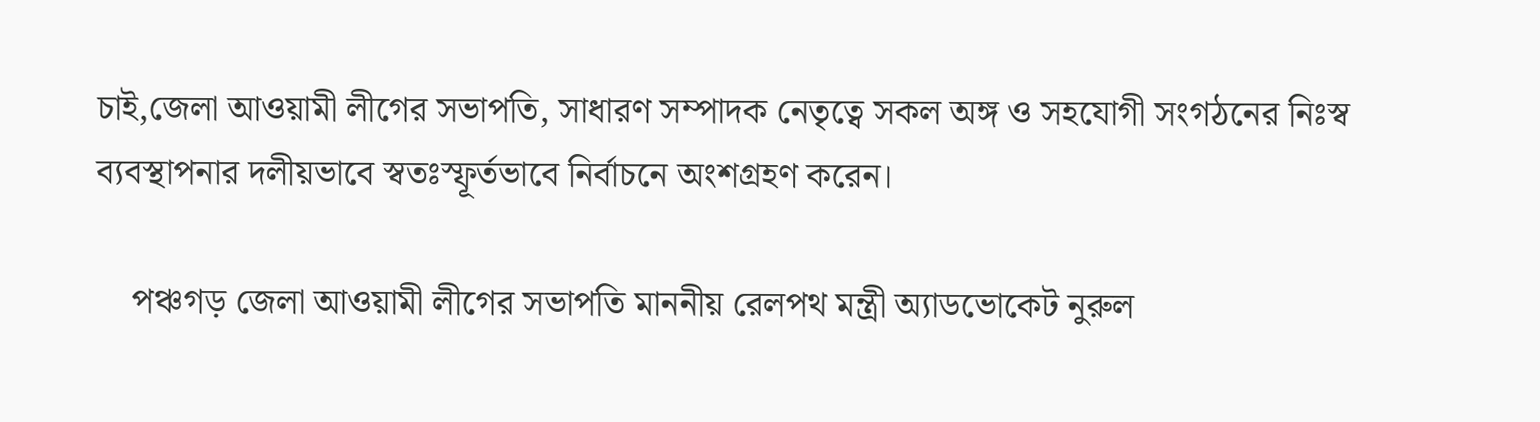চাই,জেলা আওয়ামী লীগের সভাপতি, সাধারণ সম্পাদক নেতৃত্বে সকল অঙ্গ ও সহযোগী সংগঠনের নিঃস্ব ব্যবস্থাপনার দলীয়ভাবে স্বতঃস্ফূর্তভাবে নির্বাচনে অংশগ্রহণ করেন।

    পঞ্চগড় জেলা আওয়ামী লীগের সভাপতি মাননীয় রেলপথ মন্ত্রী অ্যাডভোকেট নুরুল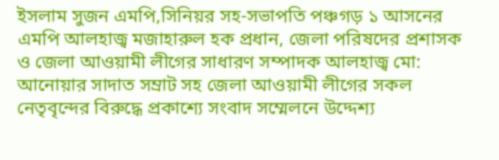ইসলাম সুজন এমপি,সিনিয়র সহ-সভাপতি পঞ্চগড় ১ আসনের এমপি আলহাজ্ব মজাহারুল হক প্রধান, জেলা পরিষদের প্রশাসক ও জেলা আওয়ামী লীগের সাধারণ সম্পাদক আলহাজ্ব মো: আনোয়ার সাদাত সম্রাট সহ জেলা আওয়ামী লীগের সকল নেতৃবৃন্দের বিরুদ্ধে প্রকাশ্যে সংবাদ সম্মেলনে উদ্দেশ্য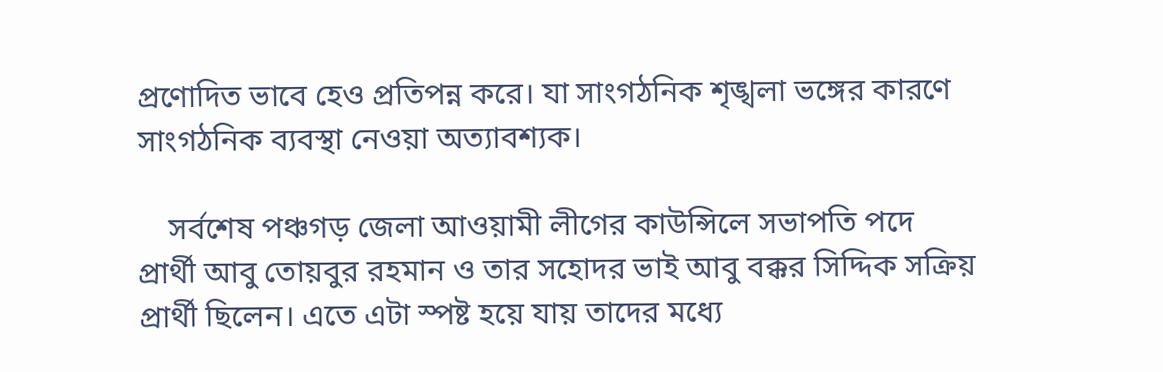প্রণোদিত ভাবে হেও প্রতিপন্ন করে। যা সাংগঠনিক শৃঙ্খলা ভঙ্গের কারণে সাংগঠনিক ব্যবস্থা নেওয়া অত্যাবশ্যক।

    সর্বশেষ পঞ্চগড় জেলা আওয়ামী লীগের কাউন্সিলে সভাপতি পদে প্রার্থী আবু তোয়বুর রহমান ও তার সহোদর ভাই আবু বক্কর সিদ্দিক সক্রিয় প্রার্থী ছিলেন। এতে এটা স্পষ্ট হয়ে যায় তাদের মধ্যে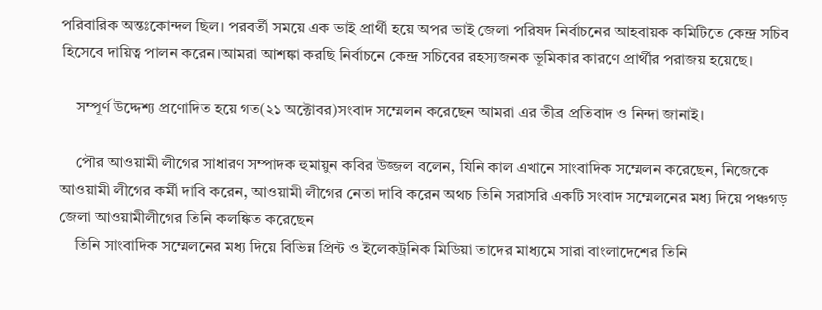পরিবারিক অন্তঃকোন্দল ছিল। পরবর্তী সময়ে এক ভাই প্রার্থী হয়ে অপর ভাই জেলা পরিষদ নির্বাচনের আহবায়ক কমিটিতে কেন্দ্র সচিব হিসেবে দায়িত্ব পালন করেন।আমরা আশঙ্কা করছি নির্বাচনে কেন্দ্র সচিবের রহস্যজনক ভূমিকার কারণে প্রার্থীর পরাজয় হয়েছে।

    সম্পূর্ণ উদ্দেশ্য প্রণোদিত হয়ে গত(২১ অক্টোবর)সংবাদ সম্মেলন করেছেন আমরা এর তীব্র প্রতিবাদ ও নিন্দা জানাই।

    পৌর আওয়ামী লীগের সাধারণ সম্পাদক হুমায়ুন কবির উজ্জল বলেন, যিনি কাল এখানে সাংবাদিক সম্মেলন করেছেন, নিজেকে আওয়ামী লীগের কর্মী দাবি করেন, আওয়ামী লীগের নেতা দাবি করেন অথচ তিনি সরাসরি একটি সংবাদ সম্মেলনের মধ্য দিয়ে পঞ্চগড় জেলা আওয়ামীলীগের তিনি কলঙ্কিত করেছেন
    তিনি সাংবাদিক সম্মেলনের মধ্য দিয়ে বিভিন্ন প্রিন্ট ও ইলেকট্রনিক মিডিয়া তাদের মাধ্যমে সারা বাংলাদেশের তিনি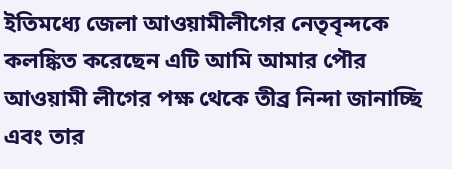ইতিমধ্যে জেলা আওয়ামীলীগের নেতৃবৃন্দকে কলঙ্কিত করেছেন এটি আমি আমার পৌর আওয়ামী লীগের পক্ষ থেকে তীব্র নিন্দা জানাচ্ছি এবং তার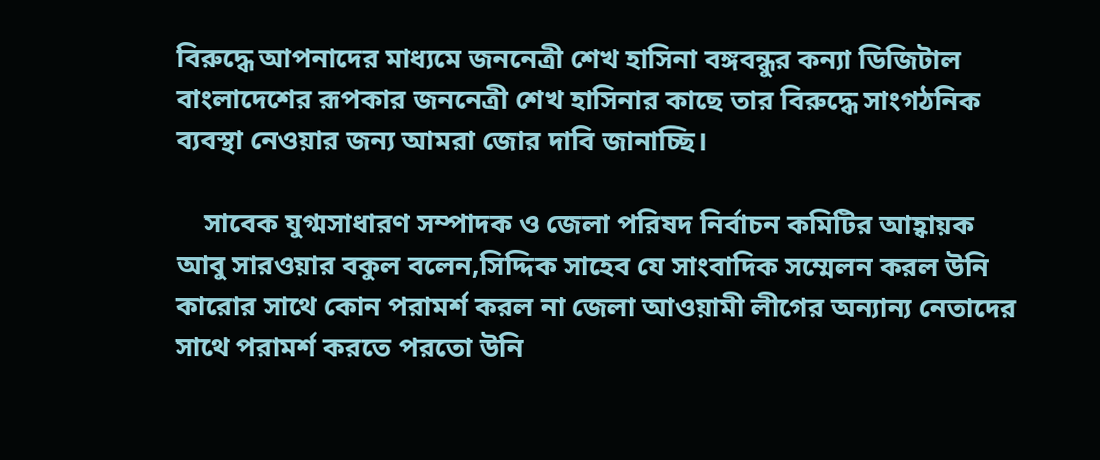বিরুদ্ধে আপনাদের মাধ্যমে জননেত্রী শেখ হাসিনা বঙ্গবন্ধুর কন্যা ডিজিটাল বাংলাদেশের রূপকার জননেত্রী শেখ হাসিনার কাছে তার বিরুদ্ধে সাংগঠনিক ব্যবস্থা নেওয়ার জন্য আমরা জোর দাবি জানাচ্ছি।

    সাবেক যুগ্মসাধারণ সম্পাদক ও জেলা পরিষদ নির্বাচন কমিটির আহ্বায়ক আবু সারওয়ার বকুল বলেন,সিদ্দিক সাহেব যে সাংবাদিক সম্মেলন করল উনি কারোর সাথে কোন পরামর্শ করল না জেলা আওয়ামী লীগের অন্যান্য নেতাদের সাথে পরামর্শ করতে পরতো উনি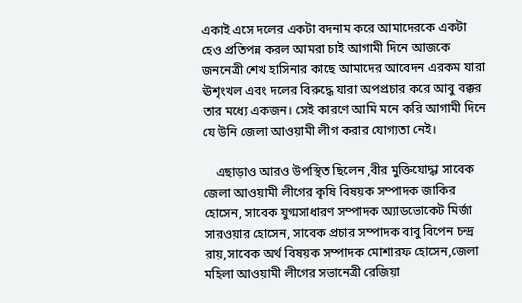একাই এসে দলের একটা বদনাম করে আমাদেরকে একটা হেও প্রতিপন্ন করল আমরা চাই আগামী দিনে আজকে জননেত্রী শেখ হাসিনার কাছে আমাদের আবেদন এরকম যারা ঊশৃংখল এবং দলের বিরুদ্ধে যারা অপপ্রচার করে আবু বক্কর তার মধ্যে একজন। সেই কারণে আমি মনে করি আগামী দিনে যে উনি জেলা আওয়ামী লীগ করার যোগ্যতা নেই।

    এছাড়াও আরও উপস্থিত ছিলেন ,বীর মুক্তিযোদ্ধা সাবেক জেলা আওয়ামী লীগের কৃষি বিষয়ক সম্পাদক জাকির হোসেন, সাবেক যুগ্মসাধারণ সম্পাদক অ্যাডভোকেট মির্জা সারওয়ার হোসেন, সাবেক প্রচার সম্পাদক বাবু বিপেন চন্দ্র রায়,সাবেক অর্থ বিষয়ক সম্পাদক মোশারফ হোসেন,জেলা মহিলা আওয়ামী লীগের সভানেত্রী রেজিয়া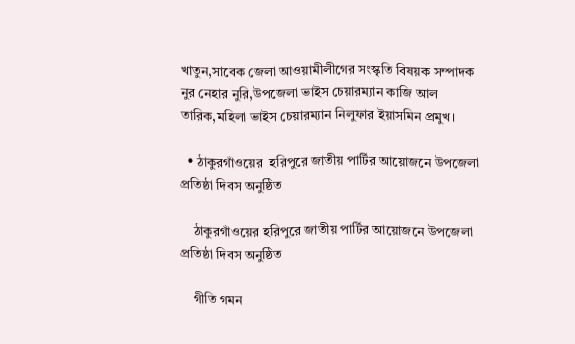খাতুন,সাবেক জেলা আওয়ামীলীগের সংস্কৃতি বিষয়ক সম্পাদক নুর নেহার নুরি,উপজেলা ভাইস চেয়ারম্যান কাজি আল তারিক,মহিলা ভাইস চেয়ারম্যান নিলুফার ইয়াসমিন প্রমুখ।

  • ঠাকুরগাঁওয়ের  হরিপুরে জাতীয় পার্টির আয়োজনে উপজেলা প্রতিষ্ঠা দিবস অনুষ্ঠিত

    ঠাকুরগাঁওয়ের হরিপুরে জাতীয় পার্টির আয়োজনে উপজেলা প্রতিষ্ঠা দিবস অনুষ্ঠিত

    গীতি গমন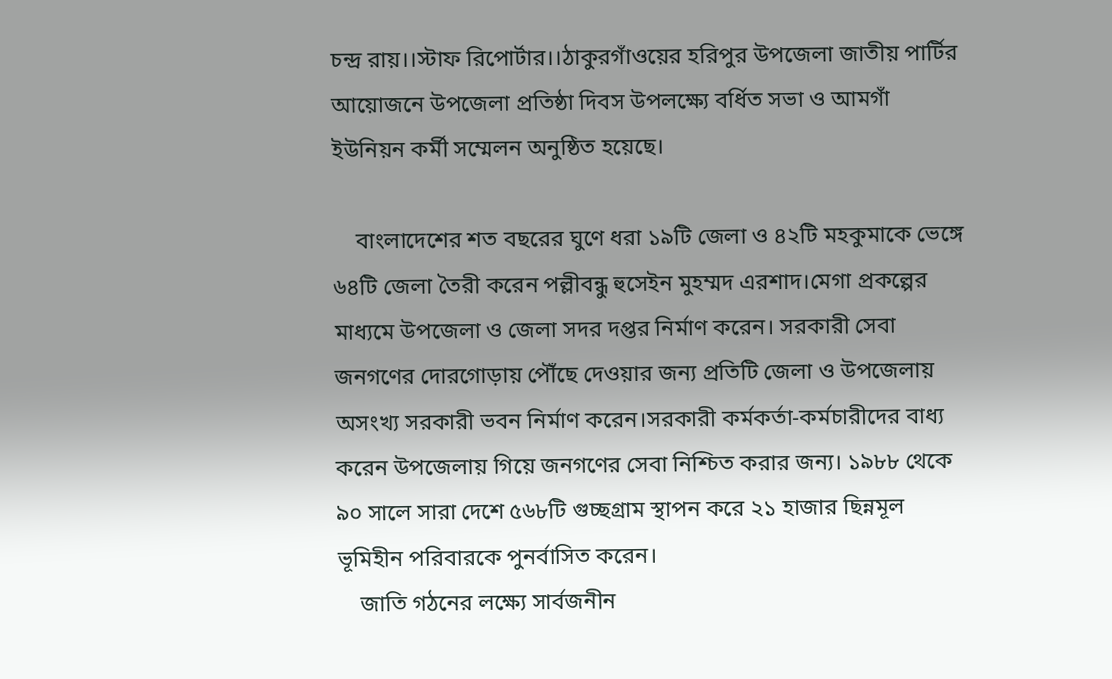চন্দ্র রায়।।স্টাফ রিপোর্টার।।ঠাকুরগাঁওয়ের হরিপুর উপজেলা জাতীয় পার্টির আয়োজনে উপজেলা প্রতিষ্ঠা দিবস উপলক্ষ্যে বর্ধিত সভা ও আমগাঁ ইউনিয়ন কর্মী সম্মেলন অনুষ্ঠিত হয়েছে।

    বাংলাদেশের শত বছ‌রের ঘু‌ণে ধরা ১৯‌টি জেলা‌ ও ৪২‌টি মহকুমা‌কে ভেঙ্গে ৬৪টি জেলা তৈরী ক‌রেন পল্লীবন্ধু হুসেইন মুহম্মদ এরশাদ।মেগা প্রকল্পের মাধ্যমে উপজেলা ও জেলা সদর দপ্তর নির্মাণ করেন। সরকারী সেবা জনগ‌ণের দোর‌গোড়ায় পৌঁ‌ছে দেওয়ার জন‌্য প্রতি‌টি জেলা ও উপ‌জেলায় অসংখ‌্য সরকারী ভবন নির্মাণ ক‌রেন।সরকারী কর্মকর্তা-কর্মচারী‌দের বাধ‌্য ক‌রেন উপ‌জেলায় গি‌য়ে জনগ‌ণের সেবা নি‌শ্চিত করার জন‌্য। ১৯৮৮ থেকে ৯০ সালে সারা দেশে ৫৬৮টি গুচ্ছগ্রাম স্থাপন করে ২১ হাজার ছিন্নমূল ভূমিহীন পরিবারকে পুনর্বাসিত করেন।
    জাতি গঠনের লক্ষ্যে সার্বজনীন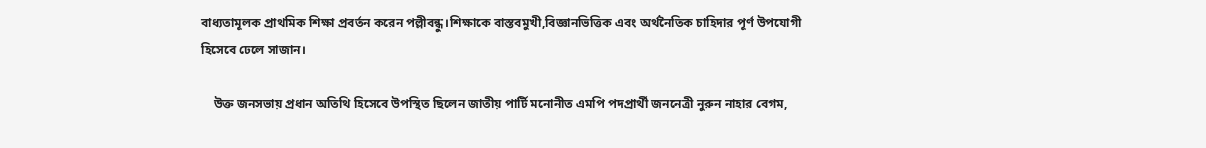বাধ্যতামূলক প্রাথমিক শিক্ষা প্রবর্তন করেন পল্লীবন্ধু।শিক্ষাকে বাস্তবমুখী,বিজ্ঞানভিত্তিক এবং অর্থনৈতিক চাহিদার পূর্ণ উপযোগী হিসেবে ঢেলে সাজান।

    উক্ত জনসভায় প্রধান অতিথি হিসেবে উপস্থিত ছিলেন জাতীয় পার্টি মনোনীত এমপি পদপ্রার্থী জননেত্রী নুরুন নাহার বেগম,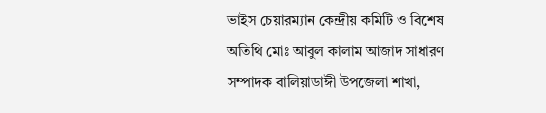ভাইস চেয়ারম্যান কেন্দ্রীয় কমিটি ও বিশেষ অতিথি মোঃ আবুল কালাম আজাদ সাধারণ সম্পাদক বালিয়াডাঈী উপজেলা শাখা,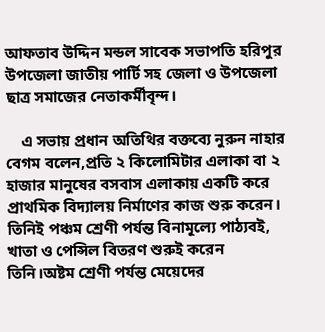আফতাব উদ্দিন মন্ডল সাবেক সভাপতি হরিপুর উপজেলা জাতীয় পার্টি সহ জেলা ও উপজেলা ছাত্র সমাজের নেতাকর্মীবৃন্দ।

    এ সভায় প্রধান অতিথির বক্তব্যে নুরুন নাহার বেগম বলেন,প্রতি ২ কিলোমিটার এলাকা বা ২ হাজার মানুষের বসবাস এলাকায় একটি করে প্রাথমিক বিদ্যালয় নির্মাণের কাজ শুরু করেন। তি‌নিই পঞ্চম শ্রেণী পর্যন্ত বিনামূল্যে পাঠ্যবই, খাতা ও পেন্সিল বিতরণ শুরুই করেন তিনি।অষ্টম শ্রেণী পর্যন্ত মে‌য়ে‌দের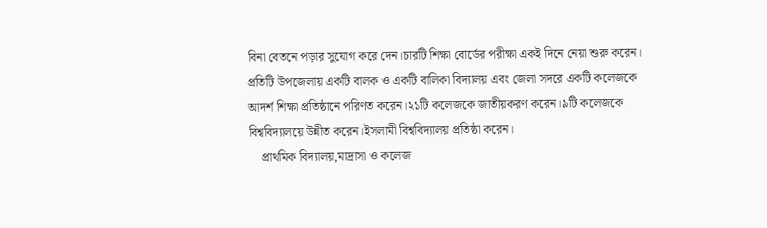বিনা বেত‌নে পড়ার সু‌যোগ ক‌রে দেন।চারটি শিক্ষা বোর্ডের পরীক্ষা একই দিনে নেয়া শুরু করেন। প্রতিটি উপজেলায় একটি বালক ও একটি বালিকা বিদ্যালয় এবং জেলা সদরে একটি কলেজকে আদর্শ শিক্ষা প্রতিষ্ঠানে পরিণত করেন।২১টি কলেজকে জাতীয়করণ করেন।৯টি কলেজকে বিশ্ববিদ্যালয়ে উন্নীত করেন।ইসলামী বিশ্ববিদ্যালয় প্রতিষ্ঠা করেন।
    প্রাথমিক বিদ্যালয়,মাদ্রাসা ও কলেজ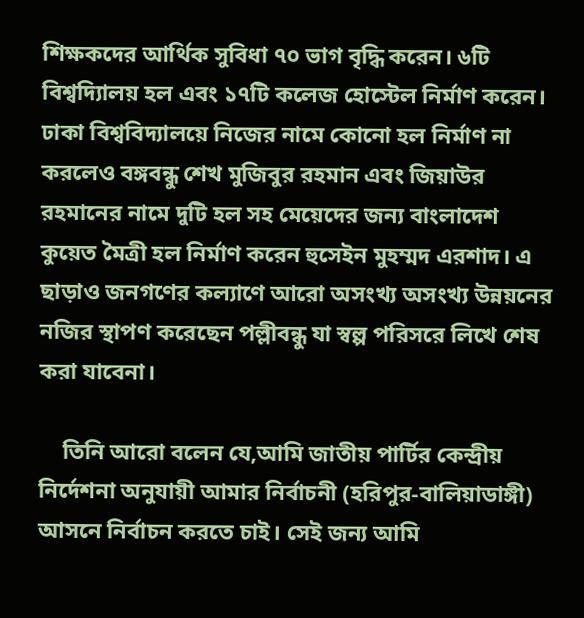শিক্ষকদের আর্থিক সুবিধা ৭০ ভাগ বৃদ্ধি করেন। ৬টি বিশ্বদ্যিালয় হল এবং ১৭টি কলেজ হোস্টেল নির্মাণ করেন। ঢাকা বিশ্ববিদ্যালয়ে নিজের নামে কোনো হল নির্মাণ না করলেও বঙ্গবন্ধু শেখ মুজিবুর রহমান এবং জিয়াউর রহমানের নামে দুটি হল সহ মে‌য়ে‌দের জন‌্য বাংলা‌দেশ কু‌য়েত মৈত্রী হল নির্মাণ করেন হুসেইন মুহম্মদ এরশাদ। এ ছাড়াও জনগ‌ণের কল‌্যা‌ণে আরো অসংখ্য অসংখ‌্য উন্নয়নের নজির স্থাপণ করেছেন পল্লীবন্ধু যা স্বল্প প‌রিস‌রে লি‌খে শেষ করা যা‌বেনা।

    তিনি আরো বলেন যে,আমি জাতীয় পার্টির কেন্দ্রীয় নির্দেশনা অনুযায়ী আমার নির্বাচনী (হরিপুর-বালিয়াডাঙ্গী) আসনে নির্বাচন করতে চাই। সেই জন্য আমি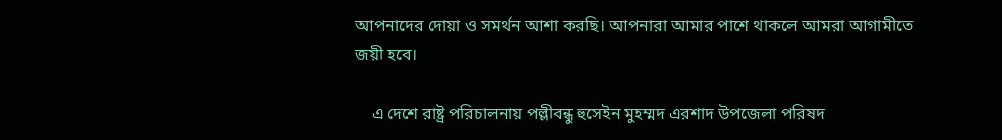আপনাদের দোয়া ও সমর্থন আশা করছি। আপনারা আমার পাশে থাকলে আমরা আগামীতে জয়ী হবে।

    এ দেশে রাষ্ট্র পরিচালনায় পল্লীবন্ধু হুসেইন মুহম্মদ এরশাদ উপজেলা পরিষদ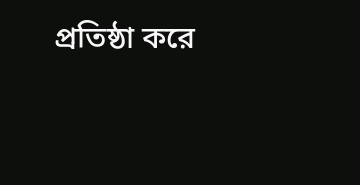প্রতিষ্ঠা করে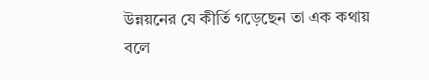উন্নয়নের যে কীর্তি গড়েছেন তা এক কথায় বলে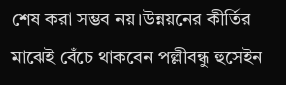শেষ করা সম্ভব নয়।উন্নয়নের কীর্তির মাঝেই বেঁচে থাকবেন পল্লীবন্ধু হুসেইন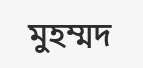মুহম্মদ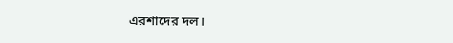এরশাদের দল।